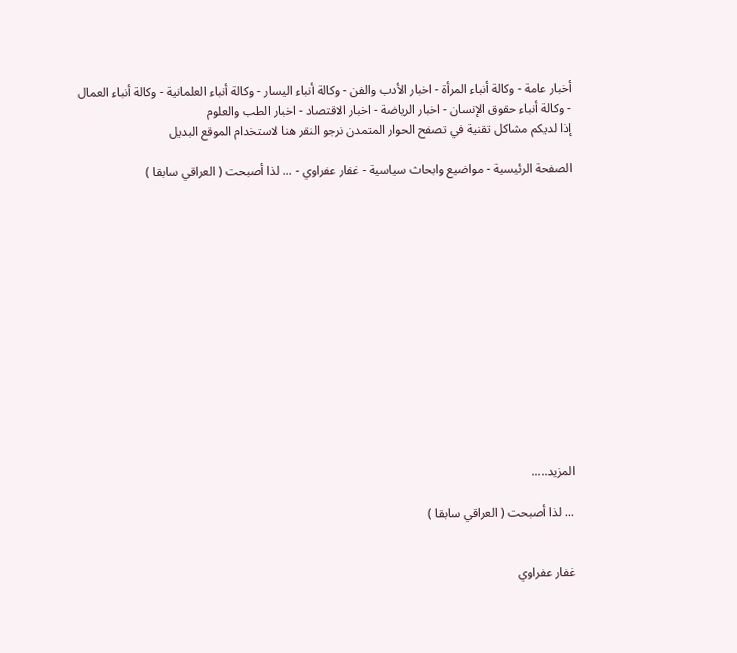أخبار عامة - وكالة أنباء المرأة - اخبار الأدب والفن - وكالة أنباء اليسار - وكالة أنباء العلمانية - وكالة أنباء العمال - وكالة أنباء حقوق الإنسان - اخبار الرياضة - اخبار الاقتصاد - اخبار الطب والعلوم
إذا لديكم مشاكل تقنية في تصفح الحوار المتمدن نرجو النقر هنا لاستخدام الموقع البديل

الصفحة الرئيسية - مواضيع وابحاث سياسية - غفار عفراوي - ... لذا أصبحت ( العراقي سابقا )














المزيد.....

... لذا أصبحت ( العراقي سابقا )


غفار عفراوي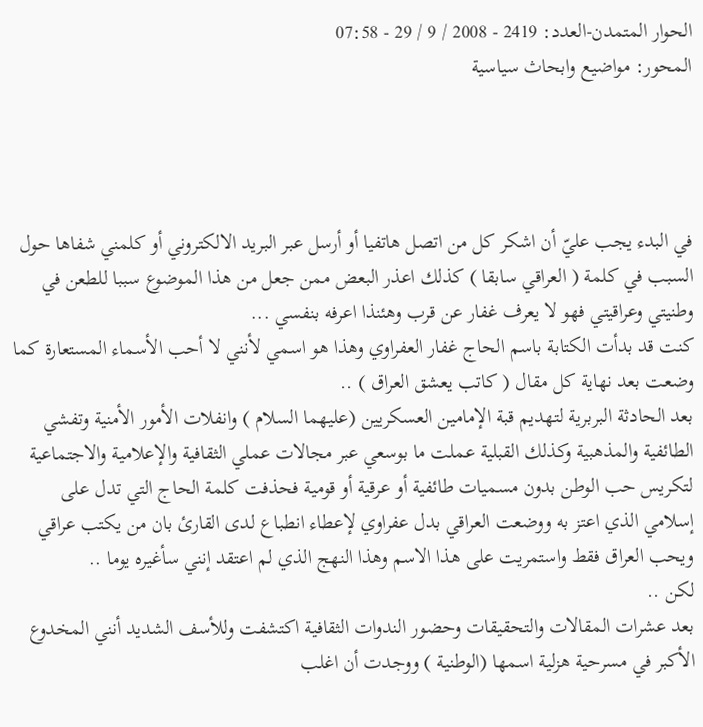الحوار المتمدن-العدد: 2419 - 2008 / 9 / 29 - 07:58
المحور: مواضيع وابحاث سياسية




في البدء يجب عليّ أن اشكر كل من اتصل هاتفيا أو أرسل عبر البريد الالكتروني أو كلمني شفاها حول السبب في كلمة ( العراقي سابقا ) كذلك اعذر البعض ممن جعل من هذا الموضوع سببا للطعن في وطنيتي وعراقيتي فهو لا يعرف غفار عن قرب وهئنذا اعرفه بنفسي ...
كنت قد بدأت الكتابة باسم الحاج غفار العفراوي وهذا هو اسمي لأنني لا أحب الأسماء المستعارة كما وضعت بعد نهاية كل مقال ( كاتب يعشق العراق ) ..
بعد الحادثة البربرية لتهديم قبة الإمامين العسكريين (عليهما السلام ) وانفلات الأمور الأمنية وتفشي الطائفية والمذهبية وكذلك القبلية عملت ما بوسعي عبر مجالات عملي الثقافية والإعلامية والاجتماعية لتكريس حب الوطن بدون مسميات طائفية أو عرقية أو قومية فحذفت كلمة الحاج التي تدل على إسلامي الذي اعتز به ووضعت العراقي بدل عفراوي لإعطاء انطباع لدى القارئ بان من يكتب عراقي ويحب العراق فقط واستمريت على هذا الاسم وهذا النهج الذي لم اعتقد إنني سأغيره يوما ..
لكن ..
بعد عشرات المقالات والتحقيقات وحضور الندوات الثقافية اكتشفت وللأسف الشديد أنني المخدوع الأكبر في مسرحية هزلية اسمها (الوطنية ) ووجدت أن اغلب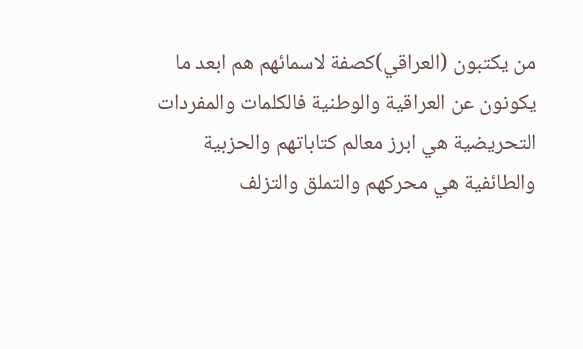من يكتبون (العراقي)كصفة لاسمائهم هم ابعد ما يكونون عن العراقية والوطنية فالكلمات والمفردات التحريضية هي ابرز معالم كتاباتهم والحزبية والطائفية هي محركهم والتملق والتزلف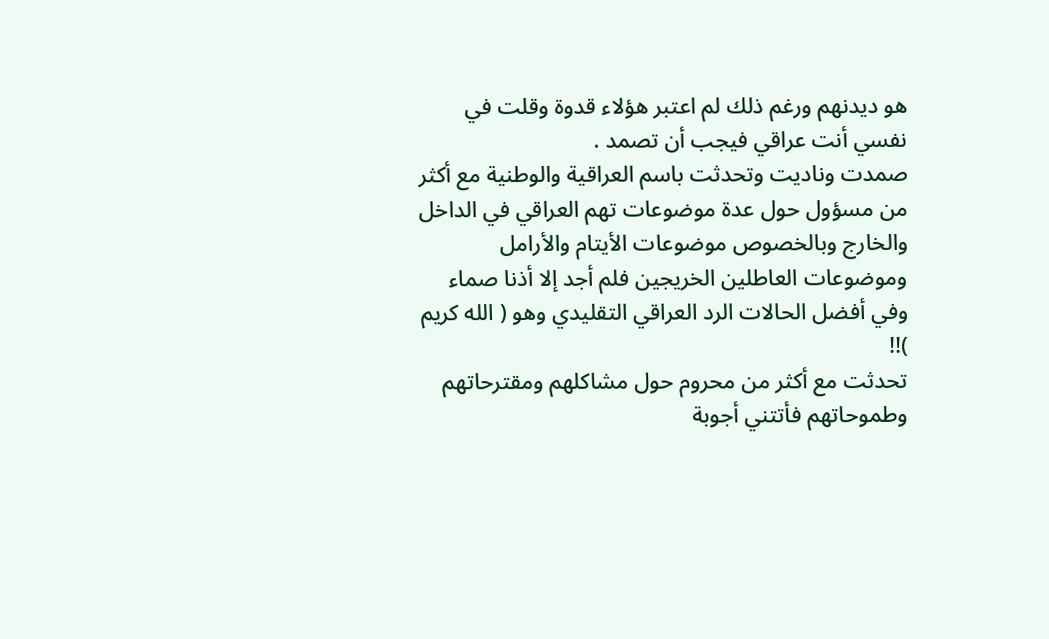هو ديدنهم ورغم ذلك لم اعتبر هؤلاء قدوة وقلت في نفسي أنت عراقي فيجب أن تصمد .
صمدت وناديت وتحدثت باسم العراقية والوطنية مع أكثر من مسؤول حول عدة موضوعات تهم العراقي في الداخل والخارج وبالخصوص موضوعات الأيتام والأرامل وموضوعات العاطلين الخريجين فلم أجد إلا أذنا صماء وفي أفضل الحالات الرد العراقي التقليدي وهو ( الله كريم )!!
تحدثت مع أكثر من محروم حول مشاكلهم ومقترحاتهم وطموحاتهم فأتتني أجوبة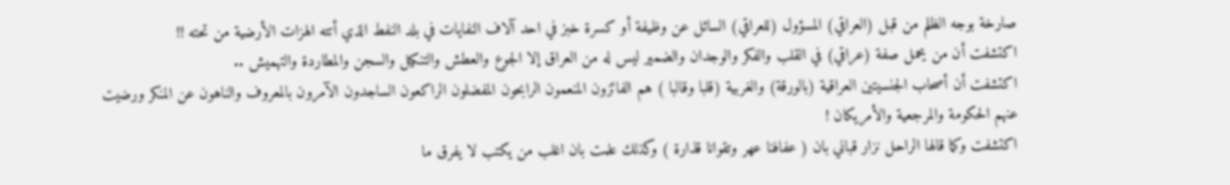صارخة بوجه الظلم من قبل (العراقي) المسؤول (للعراقي) السائل عن وظيفة أو كسرة خبز في احد آلاف النفايات في بلد النفط الذي أتته الهزات الأرضية من تحته !!
اكتشفت أن من يحمل صفة (عراقي) في القلب والفكر والوجدان والضمير ليس له من العراق إلا الجوع والعطش والتنكيل والسجن والمطاردة والتهميش ..
اكتشفت أن أصحاب الجنسيتين العراقية (بالورقة) والغربية (قلبا وقالبا ) هم الفائزون المنعمون الرابحون المفضلون الراكعون الساجدون الآمرون بالمعروف والناهون عن المنكر ورضيت عنهم الحكومة والمرجعية والأمريكان !
اكتشفت وكما قالها الراحل نزار قباني بان ( عفافنا عهر وتقوانا قذارة ) وكذلك علمت بان اغلب من يكتب لا يفرق ما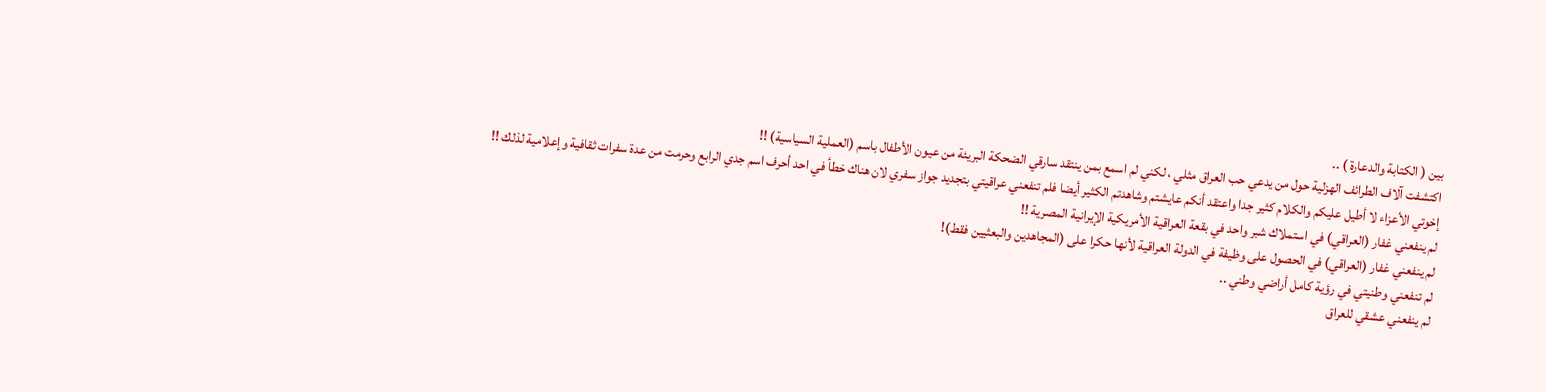بين ( الكتابة والدعارة ) ..
اكتشفت آلاف الطرائف الهزلية حول من يدعي حب العراق مثلي ، لكني لم اسمع بمن ينتقد سارقي الضحكة البريئة من عيون الأطفال باسم (العملية السياسية) !!
إخوتي الأعزاء لا أطيل عليكم والكلام كثير جدا واعتقد أنكم عايشتم وشاهدتم الكثير أيضا فلم تنفعني عراقيتي بتجديد جواز سفري لان هناك خطأ في احد أحرف اسم جدي الرابع وحرمت من عدة سفرات ثقافية وإعلامية لذلك !!
لم ينفعني غفار (العراقي) في استملاك شبر واحد في بقعة العراقية الأمريكية الإيرانية المصرية !!
لم ينفعني غفار (العراقي) في الحصول على وظيفة في الدولة العراقية لأنها حكرا على (المجاهدين والبعثيين فقط)!
لم تنفعني وطنيتي في رؤية كامل أراضي وطني ..
لم ينفعني عشقي للعراق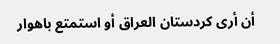أن أرى كردستان العراق أو استمتع باهوار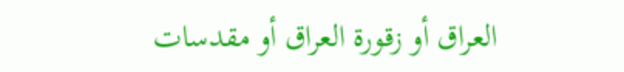العراق أو زقورة العراق أو مقدسات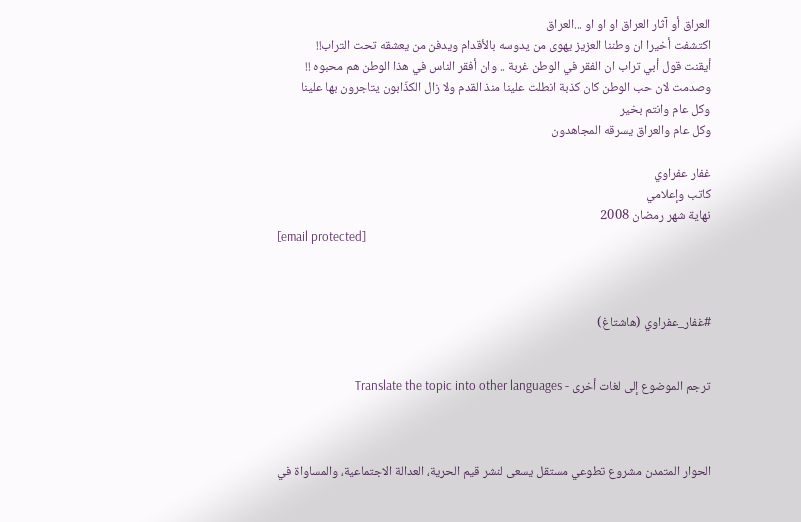العراق أو آثار العراق او او او ...العراق
اكتشفت أخيرا ان وطننا العزيز يهوى من يدوسه بالأقدام ويدفن من يعشقه تحت التراب!!
أيقنت قول أبي تراب ان الفقر في الوطن غربة .. وان أفقر الناس في هذا الوطن هم محبوه !!
وصدمت لان حب الوطن كان كذبة انطلت علينا منذ القدم ولا زال الكذّابون يتاجرون بها علينا
وكل عام وانتم بخير
وكل عام والعراق يسرقه المجاهدون

غفار عفراوي
كاتب وإعلامي
نهاية شهر رمضان 2008
[email protected]



#غفار_عفراوي (هاشتاغ)


ترجم الموضوع إلى لغات أخرى - Translate the topic into other languages



الحوار المتمدن مشروع تطوعي مستقل يسعى لنشر قيم الحرية، العدالة الاجتماعية، والمساواة في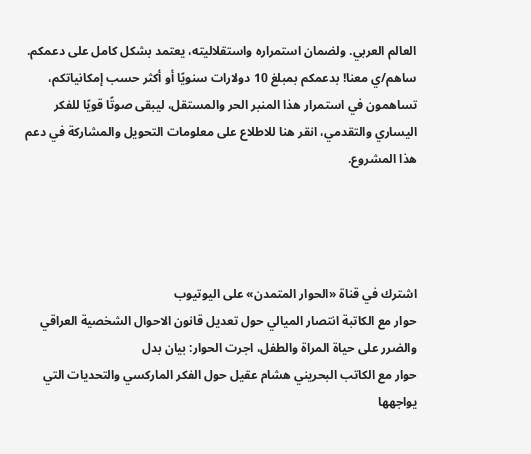العالم العربي. ولضمان استمراره واستقلاليته، يعتمد بشكل كامل على دعمكم. ساهم/ي معنا! بدعمكم بمبلغ 10 دولارات سنويًا أو أكثر حسب إمكانياتكم، تساهمون في استمرار هذا المنبر الحر والمستقل، ليبقى صوتًا قويًا للفكر اليساري والتقدمي، انقر هنا للاطلاع على معلومات التحويل والمشاركة في دعم هذا المشروع.




اشترك في قناة «الحوار المتمدن» على اليوتيوب
حوار مع الكاتبة انتصار الميالي حول تعديل قانون الاحوال الشخصية العراقي والضرر على حياة المراة والطفل، اجرت الحوار: بيان بدل
حوار مع الكاتب البحريني هشام عقيل حول الفكر الماركسي والتحديات التي يواجهها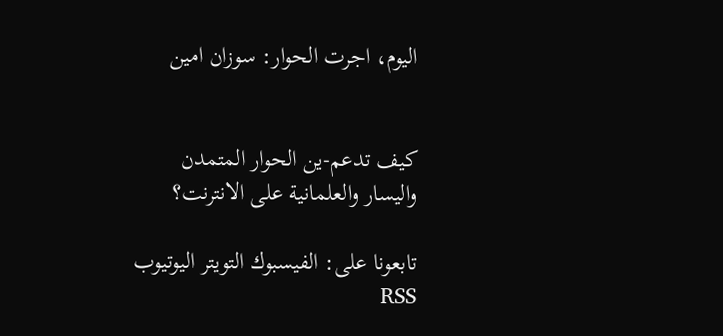اليوم، اجرت الحوار: سوزان امين


كيف تدعم-ين الحوار المتمدن واليسار والعلمانية على الانترنت؟

تابعونا على: الفيسبوك التويتر اليوتيوب RSS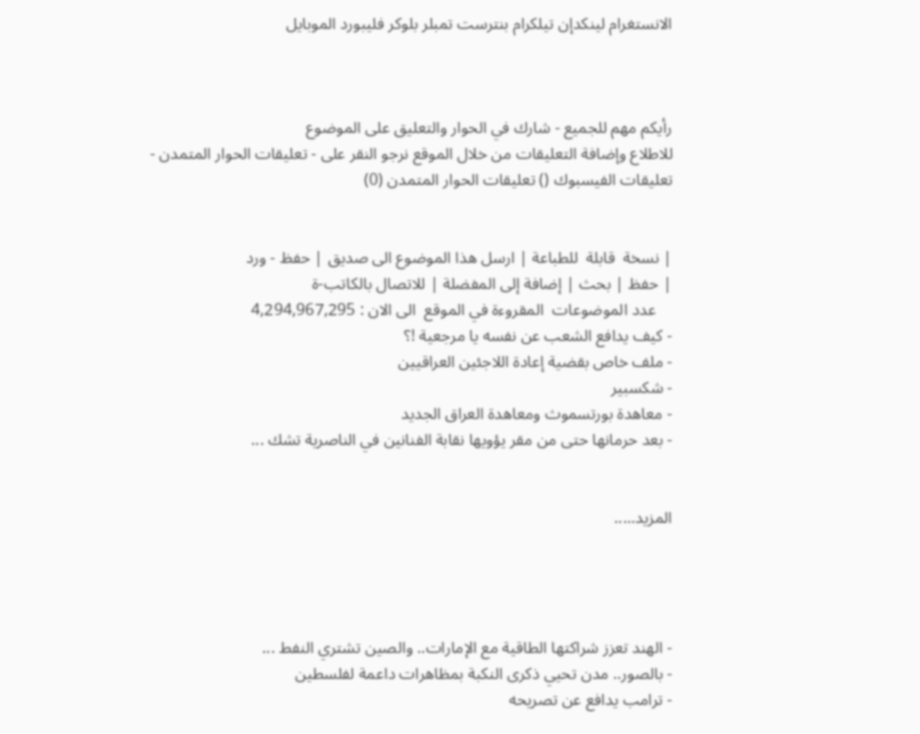الانستغرام لينكدإن تيلكرام بنترست تمبلر بلوكر فليبورد الموبايل



رأيكم مهم للجميع - شارك في الحوار والتعليق على الموضوع
للاطلاع وإضافة التعليقات من خلال الموقع نرجو النقر على - تعليقات الحوار المتمدن -
تعليقات الفيسبوك () تعليقات الحوار المتمدن (0)


| نسخة  قابلة  للطباعة | ارسل هذا الموضوع الى صديق | حفظ - ورد
| حفظ | بحث | إضافة إلى المفضلة | للاتصال بالكاتب-ة
    عدد الموضوعات  المقروءة في الموقع  الى الان : 4,294,967,295
- كيف يدافع الشعب عن نفسه يا مرجعية !؟
- ملف خاص بقضية إعادة اللاجئين العراقيين
- شكسبير
- معاهدة بورتسموث ومعاهدة العراق الجديد
- بعد حرمانها حتى من مقر يؤويها نقابة الفنانين في الناصرية تشك ...


المزيد.....




- الهند تعزز شراكتها الطاقية مع الإمارات.. والصين تشتري النفط ...
- بالصور.. مدن تحيي ذكرى النكبة بمظاهرات داعمة لفلسطين
- ترامب يدافع عن تصريحه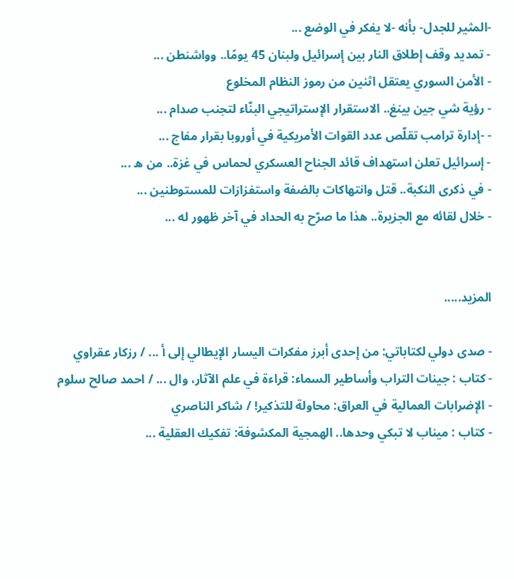-المثير للجدل- بأنه -لا يفكر في الوضع ...
- تمديد وقف إطلاق النار بين إسرائيل ولبنان 45 يومًا.. وواشنطن ...
- الأمن السوري يعتقل اثنين من رموز النظام المخلوع
- رؤية شي جين بينغ.. الاستقرار الإستراتيجي البنّاء لتجنب صدام ...
- -إدارة ترامب تقلّص عدد القوات الأمريكية في أوروبا بقرار مفاج ...
- إسرائيل تعلن استهداف قائد الجناح العسكري لحماس في غزة.. من ه ...
- في ذكرى النكبة.. قتل وانتهاكات بالضفة واستفزازات للمستوطنين ...
- خلال لقائه مع الجزيرة.. هذا ما صرّح به الحداد في آخر ظهور له ...


المزيد.....

- صدى دولي لكتاباتي: من إحدى أبرز مفكرات اليسار الإيطالي إلى أ ... / رزكار عقراوي
- كتاب : جينات التراب وأساطير السماء: قراءة في علم الآثار، وال ... / احمد صالح سلوم
- الإضرابات العمالية في العراق: محاولة للتذكير! / شاكر الناصري
- كتاب : ميناب لا تبكي وحدها.. الهمجية المكشوفة: تفكيك العقلية ...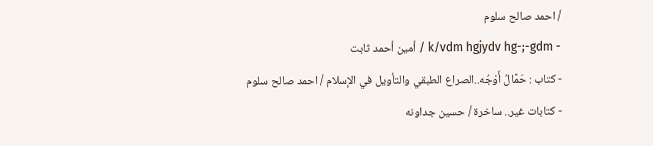/ احمد صالح سلوم
- k/vdm hgjydv hg-;-gdm / أمين أحمد ثابت
- كتاب : حَمَّالُ أَوْجُه..الصراع الطبقي والتأويل في الإسلام / احمد صالح سلوم
- كتابات غير.. ساخرة / حسين جداونه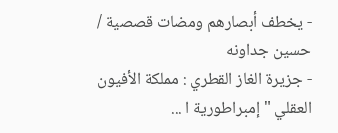- يخطف أبصارهم ومضات قصصية / حسين جداونه
- جزيرة الغاز القطري : مملكة الأفيون العقلي " إمبراطورية ا ...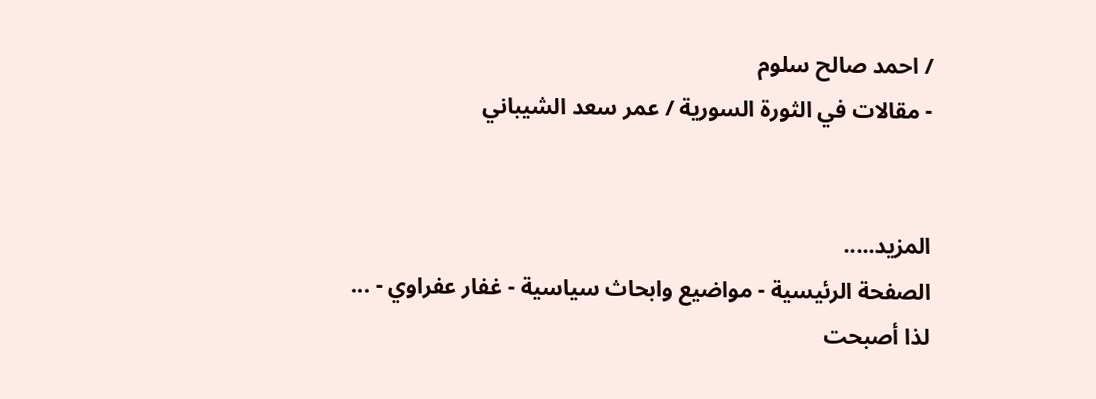/ احمد صالح سلوم
- مقالات في الثورة السورية / عمر سعد الشيباني


المزيد.....
الصفحة الرئيسية - مواضيع وابحاث سياسية - غفار عفراوي - ... لذا أصبحت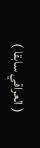( العراقي سابقا )